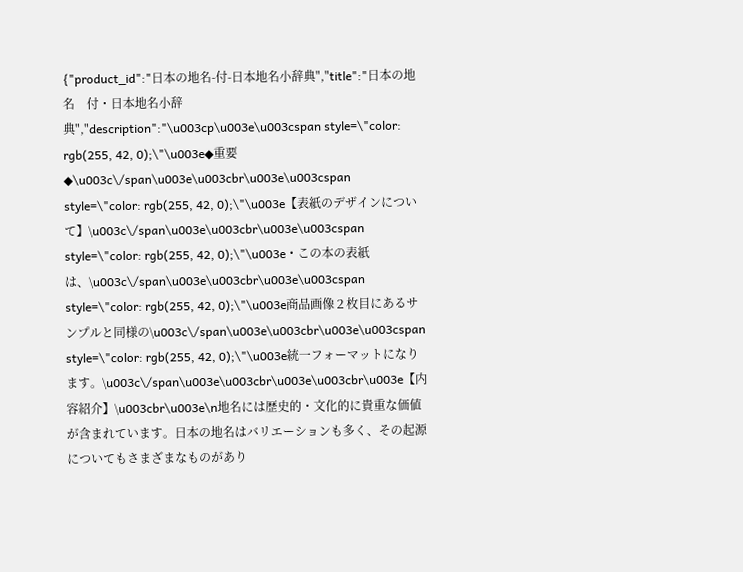{"product_id":"日本の地名-付-日本地名小辞典","title":"日本の地名　付・日本地名小辞典","description":"\u003cp\u003e\u003cspan style=\"color: rgb(255, 42, 0);\"\u003e◆重要◆\u003c\/span\u003e\u003cbr\u003e\u003cspan style=\"color: rgb(255, 42, 0);\"\u003e【表紙のデザインについて】\u003c\/span\u003e\u003cbr\u003e\u003cspan style=\"color: rgb(255, 42, 0);\"\u003e・この本の表紙は、\u003c\/span\u003e\u003cbr\u003e\u003cspan style=\"color: rgb(255, 42, 0);\"\u003e商品画像２枚目にあるサンプルと同様の\u003c\/span\u003e\u003cbr\u003e\u003cspan style=\"color: rgb(255, 42, 0);\"\u003e統一フォーマットになります。\u003c\/span\u003e\u003cbr\u003e\u003cbr\u003e【内容紹介】\u003cbr\u003e\n地名には歴史的・文化的に貴重な価値が含まれています。日本の地名はバリエーションも多く、その起源についてもさまざまなものがあり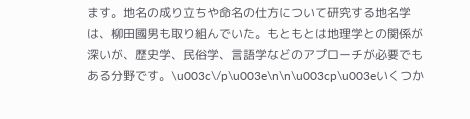ます。地名の成り立ちや命名の仕方について研究する地名学は、柳田國男も取り組んでいた。もともとは地理学との関係が深いが、歴史学、民俗学、言語学などのアプローチが必要でもある分野です。\u003c\/p\u003e\n\n\u003cp\u003eいくつか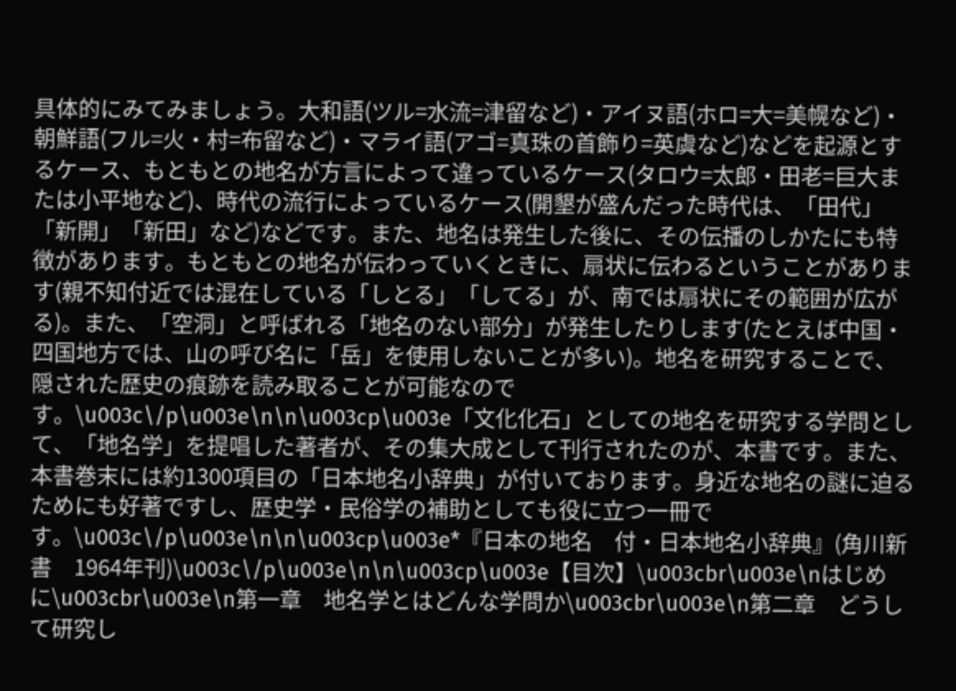具体的にみてみましょう。大和語(ツル=水流=津留など)・アイヌ語(ホロ=大=美幌など)・朝鮮語(フル=火・村=布留など)・マライ語(アゴ=真珠の首飾り=英虞など)などを起源とするケース、もともとの地名が方言によって違っているケース(タロウ=太郎・田老=巨大または小平地など)、時代の流行によっているケース(開墾が盛んだった時代は、「田代」「新開」「新田」など)などです。また、地名は発生した後に、その伝播のしかたにも特徴があります。もともとの地名が伝わっていくときに、扇状に伝わるということがあります(親不知付近では混在している「しとる」「してる」が、南では扇状にその範囲が広がる)。また、「空洞」と呼ばれる「地名のない部分」が発生したりします(たとえば中国・四国地方では、山の呼び名に「岳」を使用しないことが多い)。地名を研究することで、隠された歴史の痕跡を読み取ることが可能なのです。\u003c\/p\u003e\n\n\u003cp\u003e「文化化石」としての地名を研究する学問として、「地名学」を提唱した著者が、その集大成として刊行されたのが、本書です。また、本書巻末には約1300項目の「日本地名小辞典」が付いております。身近な地名の謎に迫るためにも好著ですし、歴史学・民俗学の補助としても役に立つ一冊です。\u003c\/p\u003e\n\n\u003cp\u003e*『日本の地名　付・日本地名小辞典』(角川新書　1964年刊)\u003c\/p\u003e\n\n\u003cp\u003e【目次】\u003cbr\u003e\nはじめに\u003cbr\u003e\n第一章　地名学とはどんな学問か\u003cbr\u003e\n第二章　どうして研究し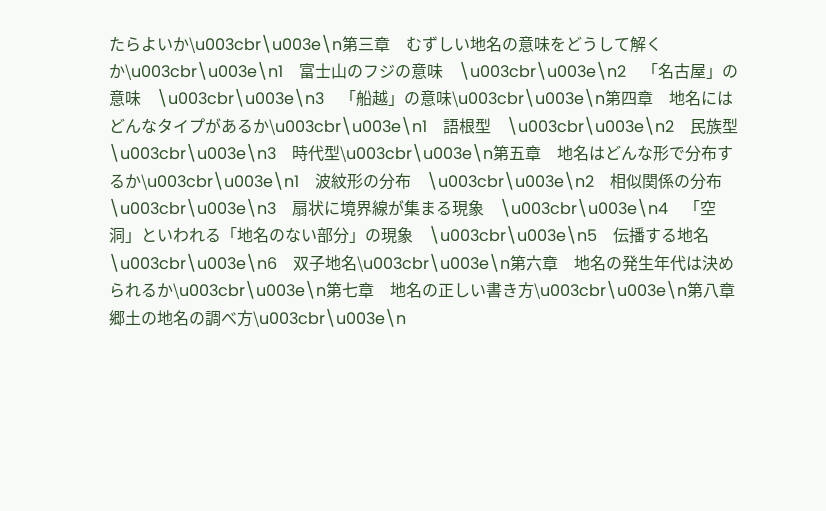たらよいか\u003cbr\u003e\n第三章　むずしい地名の意味をどうして解くか\u003cbr\u003e\n1　富士山のフジの意味　\u003cbr\u003e\n2　「名古屋」の意味　\u003cbr\u003e\n3　「船越」の意味\u003cbr\u003e\n第四章　地名にはどんなタイプがあるか\u003cbr\u003e\n1　語根型　\u003cbr\u003e\n2　民族型　\u003cbr\u003e\n3　時代型\u003cbr\u003e\n第五章　地名はどんな形で分布するか\u003cbr\u003e\n1　波紋形の分布　\u003cbr\u003e\n2　相似関係の分布　\u003cbr\u003e\n3　扇状に境界線が集まる現象　\u003cbr\u003e\n4　「空洞」といわれる「地名のない部分」の現象　\u003cbr\u003e\n5　伝播する地名　\u003cbr\u003e\n6　双子地名\u003cbr\u003e\n第六章　地名の発生年代は決められるか\u003cbr\u003e\n第七章　地名の正しい書き方\u003cbr\u003e\n第八章　郷土の地名の調べ方\u003cbr\u003e\n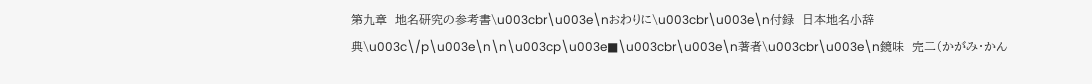第九章　地名研究の参考書\u003cbr\u003e\nおわりに\u003cbr\u003e\n付録　日本地名小辞典\u003c\/p\u003e\n\n\u003cp\u003e■\u003cbr\u003e\n著者\u003cbr\u003e\n鏡味　完二（かがみ・かん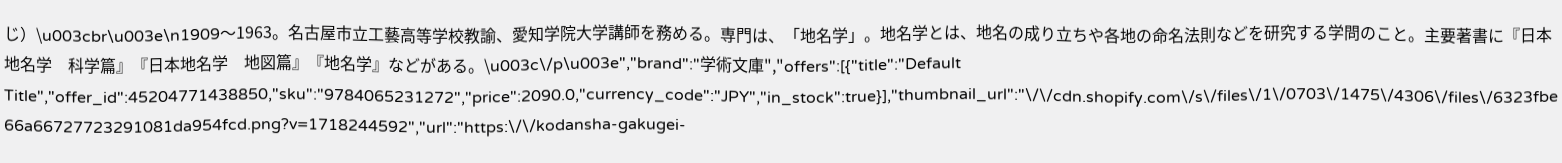じ）\u003cbr\u003e\n1909〜1963。名古屋市立工藝高等学校教諭、愛知学院大学講師を務める。専門は、「地名学」。地名学とは、地名の成り立ちや各地の命名法則などを研究する学問のこと。主要著書に『日本地名学　科学篇』『日本地名学　地図篇』『地名学』などがある。\u003c\/p\u003e","brand":"学術文庫","offers":[{"title":"Default Title","offer_id":45204771438850,"sku":"9784065231272","price":2090.0,"currency_code":"JPY","in_stock":true}],"thumbnail_url":"\/\/cdn.shopify.com\/s\/files\/1\/0703\/1475\/4306\/files\/6323fbe66a66727723291081da954fcd.png?v=1718244592","url":"https:\/\/kodansha-gakugei-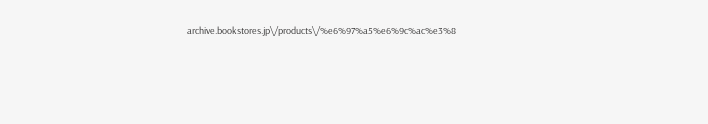archive.bookstores.jp\/products\/%e6%97%a5%e6%9c%ac%e3%8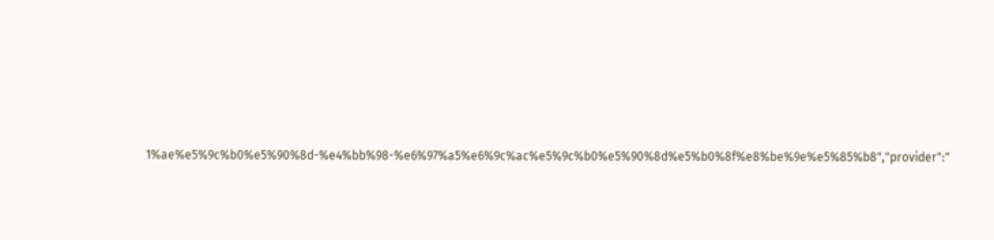1%ae%e5%9c%b0%e5%90%8d-%e4%bb%98-%e6%97%a5%e6%9c%ac%e5%9c%b0%e5%90%8d%e5%b0%8f%e8%be%9e%e5%85%b8","provider":"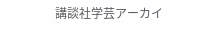講談社学芸アーカイ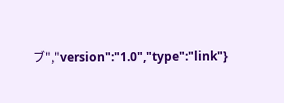ブ","version":"1.0","type":"link"}